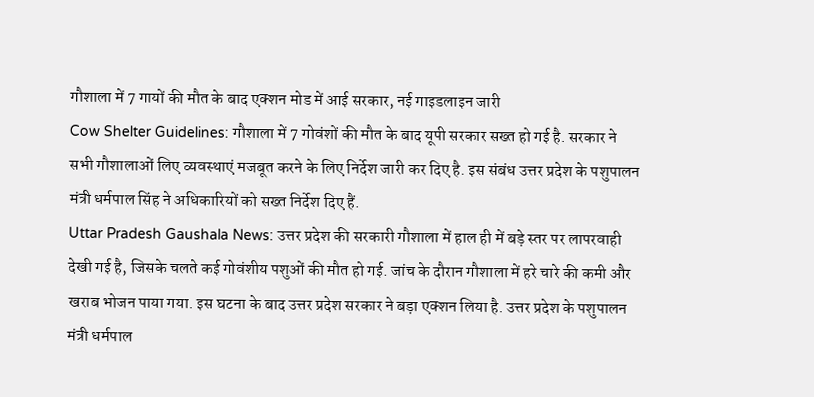गौशाला में 7 गायों की मौत के बाद एक्शन मोड में आई सरकार, नई गाइडलाइन जारी
Cow Shelter Guidelines: गौशाला में 7 गोवंशों की मौत के बाद यूपी सरकार सख्त हो गई है. सरकार ने सभी गौशालाओं लिए व्यवस्थाएं मजबूत करने के लिए निर्देश जारी कर दिए है. इस संबंध उत्तर प्रदेश के पशुपालन मंत्री धर्मपाल सिंह ने अधिकारियों को सख्त निर्देश दिए हैं.
Uttar Pradesh Gaushala News: उत्तर प्रदेश की सरकारी गौशाला में हाल ही में बड़े स्तर पर लापरवाही देखी गई है, जिसके चलते कई गोवंशीय पशुओं की मौत हो गई. जांच के दौरान गौशाला में हरे चारे की कमी और खराब भोजन पाया गया. इस घटना के बाद उत्तर प्रदेश सरकार ने बड़ा एक्शन लिया है. उत्तर प्रदेश के पशुपालन मंत्री धर्मपाल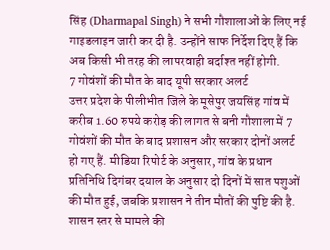सिंह (Dharmapal Singh) ने सभी गौशालाओं के लिए नई गाइडलाइन जारी कर दी है. उन्होंने साफ निर्देश दिए हैं कि अब किसी भी तरह की लापरवाही बर्दाश्त नहीं होगी.
7 गोवंशों की मौत के बाद यूपी सरकार अलर्ट
उत्तर प्रदेश के पीलीभीत जिले के मूसेपुर जयसिंह गांव में करीब 1.60 रुपये करोड़ की लागत से बनी गौशाला में 7 गोवंशों की मौत के बाद प्रशासन और सरकार दोनों अलर्ट हो गए हैं. मीडिया रिपोर्ट के अनुसार, गांव के प्रधान प्रतिनिधि दिगंबर दयाल के अनुसार दो दिनों में सात पशुओं की मौत हुई, जबकि प्रशासन ने तीन मौतों की पुष्टि की है. शासन स्तर से मामले की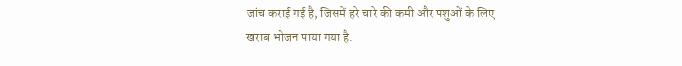जांच कराई गई है, जिसमें हरे चारे की कमी और पशुओं के लिए खराब भोजन पाया गया है.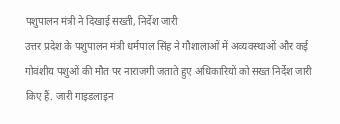पशुपालन मंत्री ने दिखाई सख्ती, निर्देश जारी
उत्तर प्रदेश के पशुपालन मंत्री धर्मपाल सिंह ने गौशालाओं में अव्यवस्थाओं और कई गोवंशीय पशुओं की मौत पर नाराजगी जताते हुए अधिकारियों को सख्त निर्देश जारी किए हैं. जारी गाइडलाइन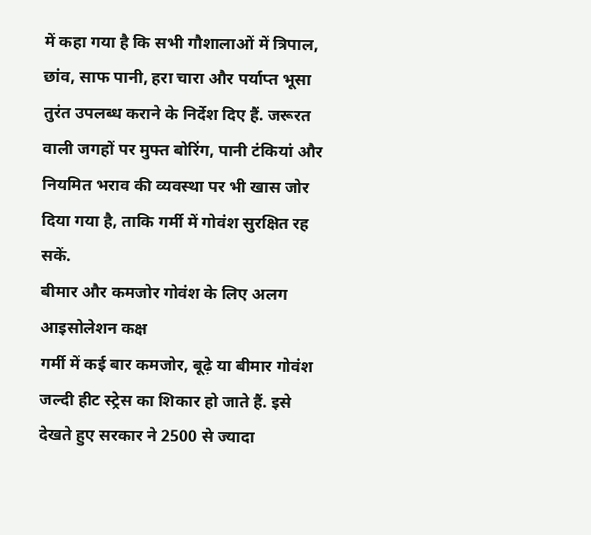में कहा गया है कि सभी गौशालाओं में त्रिपाल, छांव, साफ पानी, हरा चारा और पर्याप्त भूसा तुरंत उपलब्ध कराने के निर्देश दिए हैं. जरूरत वाली जगहों पर मुफ्त बोरिंग, पानी टंकियां और नियमित भराव की व्यवस्था पर भी खास जोर दिया गया है, ताकि गर्मी में गोवंश सुरक्षित रह सकें.
बीमार और कमजोर गोवंश के लिए अलग आइसोलेशन कक्ष
गर्मी में कई बार कमजोर, बूढ़े या बीमार गोवंश जल्दी हीट स्ट्रेस का शिकार हो जाते हैं. इसे देखते हुए सरकार ने 2500 से ज्यादा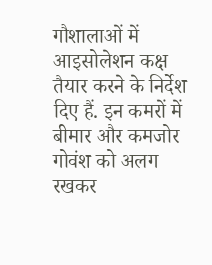गौशालाओं में आइसोलेशन कक्ष तैयार करने के निर्देश दिए हैं. इन कमरों में बीमार और कमजोर गोवंश को अलग रखकर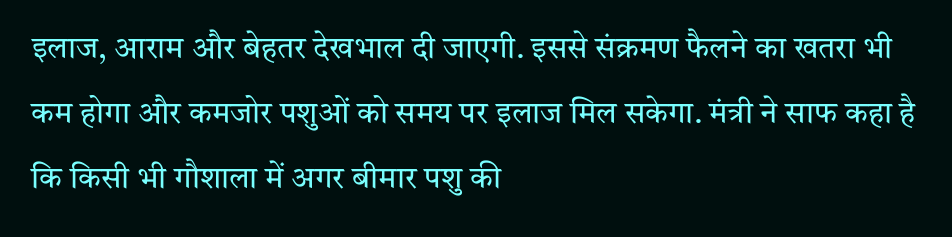इलाज, आराम और बेहतर देखभाल दी जाएगी. इससे संक्रमण फैलने का खतरा भी कम होगा और कमजोर पशुओं को समय पर इलाज मिल सकेगा. मंत्री ने साफ कहा है कि किसी भी गौशाला में अगर बीमार पशु की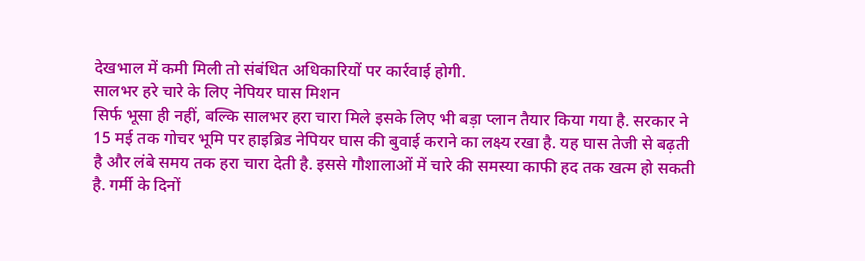देखभाल में कमी मिली तो संबंधित अधिकारियों पर कार्रवाई होगी.
सालभर हरे चारे के लिए नेपियर घास मिशन
सिर्फ भूसा ही नहीं, बल्कि सालभर हरा चारा मिले इसके लिए भी बड़ा प्लान तैयार किया गया है. सरकार ने 15 मई तक गोचर भूमि पर हाइब्रिड नेपियर घास की बुवाई कराने का लक्ष्य रखा है. यह घास तेजी से बढ़ती है और लंबे समय तक हरा चारा देती है. इससे गौशालाओं में चारे की समस्या काफी हद तक खत्म हो सकती है. गर्मी के दिनों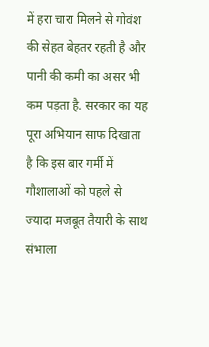में हरा चारा मिलने से गोवंश की सेहत बेहतर रहती है और पानी की कमी का असर भी कम पड़ता है. सरकार का यह पूरा अभियान साफ दिखाता है कि इस बार गर्मी में गौशालाओं को पहले से ज्यादा मजबूत तैयारी के साथ संभाला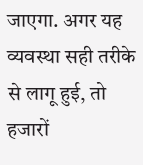जाएगा. अगर यह व्यवस्था सही तरीके से लागू हुई, तो हजारों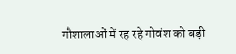गौशालाओं में रह रहे गोवंश को बड़ी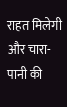राहत मिलेगी और चारा-पानी की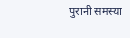पुरानी समस्या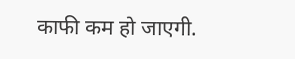काफी कम हो जाएगी.